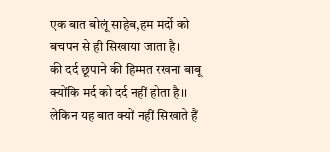एक बात बोलूं साहेब,हम मर्दो को बचपन से ही सिखाया जाता है।
की दर्द छूपाने की हिम्मत रखना बाबू क्योंकि मर्द को दर्द नहीं होता है।।
लेकिन यह बात क्यों नहीं सिखाते हैं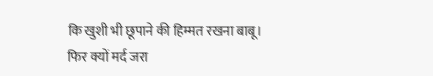कि खुशी भी छूपाने की हिम्मत रखना बाबू।
फिर क्यों मर्द जरा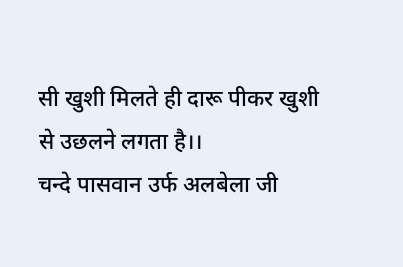सी खुशी मिलते ही दारू पीकर खुशी से उछलने लगता है।।
चन्दे पासवान उर्फ अलबेला जी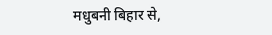मधुबनी बिहार से,